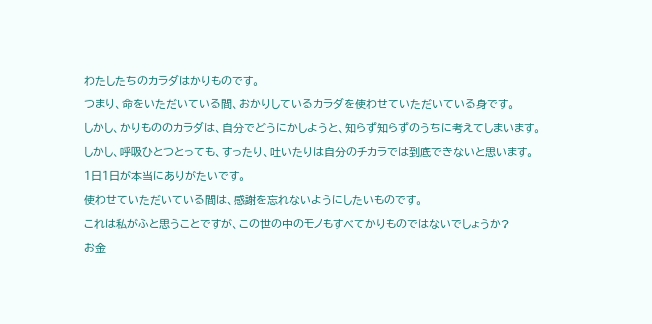わたしたちのカラダはかりものです。
つまり、命をいただいている間、おかりしているカラダを使わせていただいている身です。
しかし、かりもののカラダは、自分でどうにかしようと、知らず知らずのうちに考えてしまいます。
しかし、呼吸ひとつとっても、すったり、吐いたりは自分のチカラでは到底できないと思います。
1日1日が本当にありがたいです。
使わせていただいている間は、感謝を忘れないようにしたいものです。
これは私がふと思うことですが、この世の中のモノもすべてかりものではないでしょうか?
お金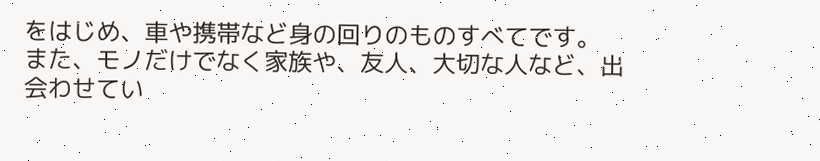をはじめ、車や携帯など身の回りのものすべてです。
また、モノだけでなく家族や、友人、大切な人など、出会わせてい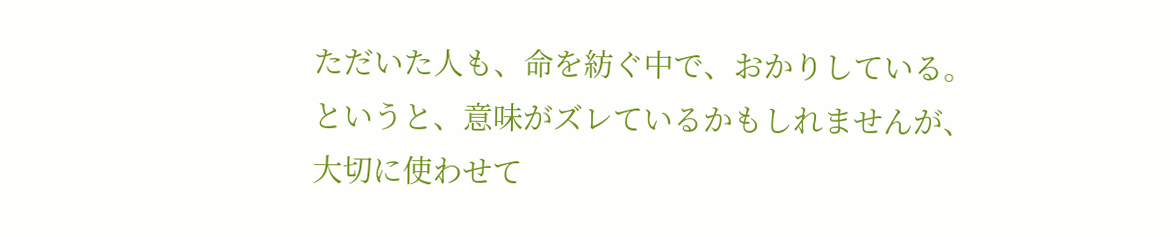ただいた人も、命を紡ぐ中で、おかりしている。というと、意味がズレているかもしれませんが、大切に使わせて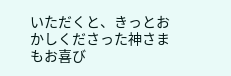いただくと、きっとおかしくださった神さまもお喜び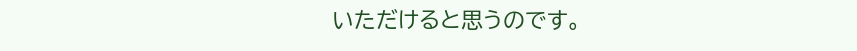いただけると思うのです。